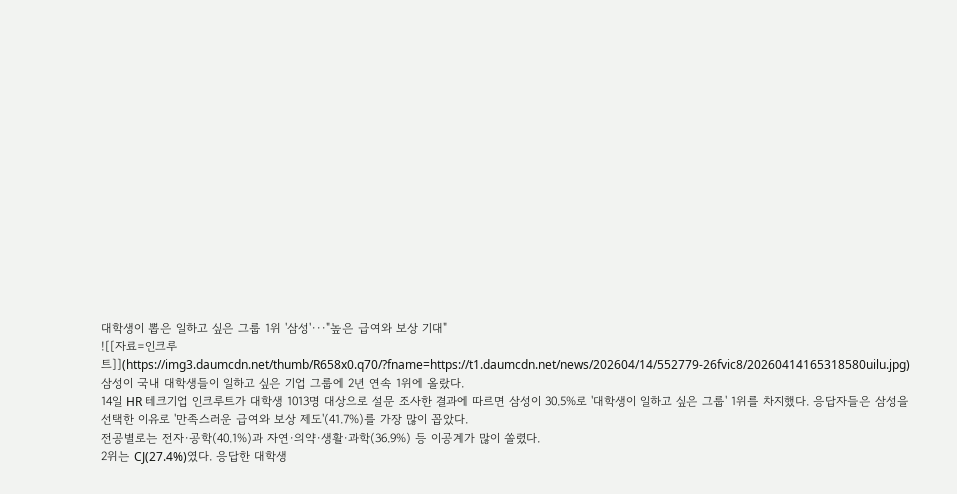대학생이 뽑은 일하고 싶은 그룹 1위 '삼성'···"높은 급여와 보상 기대"
![[자료=인크루트]](https://img3.daumcdn.net/thumb/R658x0.q70/?fname=https://t1.daumcdn.net/news/202604/14/552779-26fvic8/20260414165318580uilu.jpg)
삼성이 국내 대학생들이 일하고 싶은 기업 그룹에 2년 연속 1위에 올랐다.
14일 HR 테크기업 인크루트가 대학생 1013명 대상으로 설문 조사한 결과에 따르면 삼성이 30.5%로 '대학생이 일하고 싶은 그룹' 1위를 차지했다. 응답자들은 삼성을 선택한 이유로 '만족스러운 급여와 보상 제도'(41.7%)를 가장 많이 꼽았다.
전공별로는 전자·공학(40.1%)과 자연·의약·생활·과학(36.9%) 등 이공계가 많이 쏠렸다.
2위는 CJ(27.4%)였다. 응답한 대학생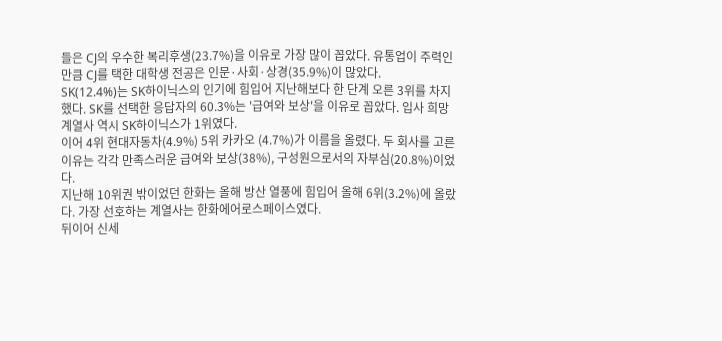들은 CJ의 우수한 복리후생(23.7%)을 이유로 가장 많이 꼽았다. 유통업이 주력인 만큼 CJ를 택한 대학생 전공은 인문·사회·상경(35.9%)이 많았다.
SK(12.4%)는 SK하이닉스의 인기에 힘입어 지난해보다 한 단계 오른 3위를 차지했다. SK를 선택한 응답자의 60.3%는 '급여와 보상'을 이유로 꼽았다. 입사 희망 계열사 역시 SK하이닉스가 1위였다.
이어 4위 현대자동차(4.9%) 5위 카카오 (4.7%)가 이름을 올렸다. 두 회사를 고른 이유는 각각 만족스러운 급여와 보상(38%), 구성원으로서의 자부심(20.8%)이었다.
지난해 10위권 밖이었던 한화는 올해 방산 열풍에 힘입어 올해 6위(3.2%)에 올랐다. 가장 선호하는 계열사는 한화에어로스페이스였다.
뒤이어 신세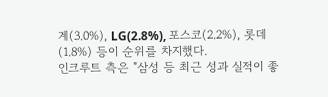계(3.0%), LG(2.8%), 포스코(2.2%), 롯데(1.8%) 등이 순위를 차지했다.
인크루트 측은 "삼성 등 최근 성과 실적이 좋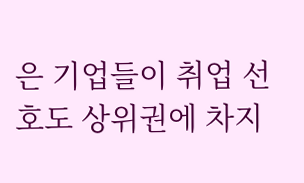은 기업들이 취업 선호도 상위권에 차지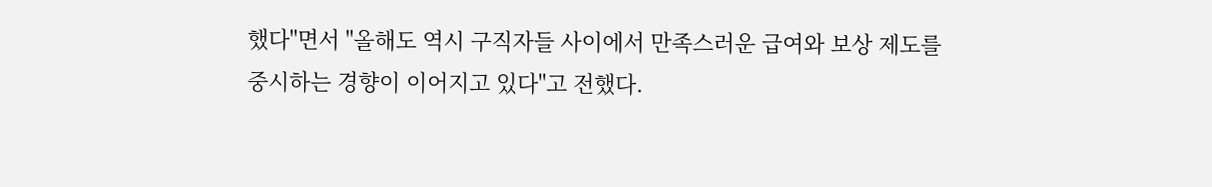했다"면서 "올해도 역시 구직자들 사이에서 만족스러운 급여와 보상 제도를 중시하는 경향이 이어지고 있다"고 전했다.